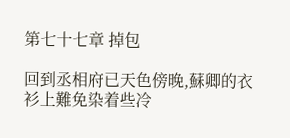第七十七章 掉包

回到丞相府已天色傍晚,蘇卿的衣衫上難免染着些冷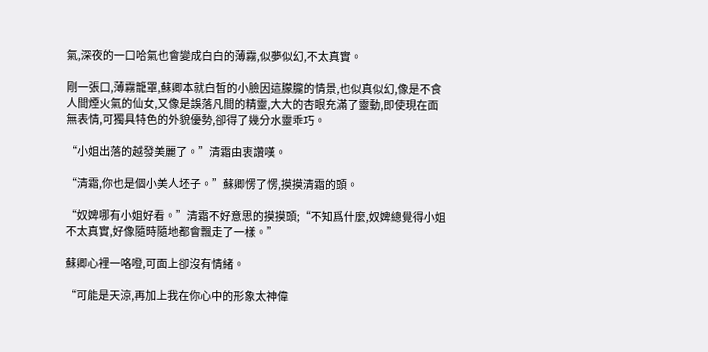氣,深夜的一口哈氣也會變成白白的薄霧,似夢似幻,不太真實。

剛一張口,薄霧籠罩,蘇卿本就白皙的小臉因這朦朧的情景,也似真似幻,像是不食人間煙火氣的仙女,又像是誤落凡間的精靈,大大的杏眼充滿了靈動,即使現在面無表情,可獨具特色的外貌優勢,卻得了幾分水靈乖巧。

“小姐出落的越發美麗了。”清霜由衷讚嘆。

“清霜,你也是個小美人坯子。”蘇卿愣了愣,摸摸清霜的頭。

“奴婢哪有小姐好看。”清霜不好意思的摸摸頭;“不知爲什麼,奴婢總覺得小姐不太真實,好像隨時隨地都會飄走了一樣。”

蘇卿心裡一咯噔,可面上卻沒有情緒。

“可能是天涼,再加上我在你心中的形象太神偉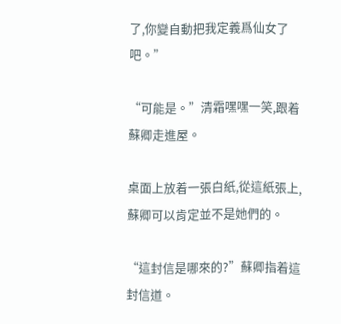了,你變自動把我定義爲仙女了吧。”

“可能是。”清霜嘿嘿一笑,跟着蘇卿走進屋。

桌面上放着一張白紙,從這紙張上,蘇卿可以肯定並不是她們的。

“這封信是哪來的?”蘇卿指着這封信道。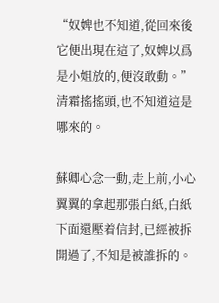“奴婢也不知道,從回來後它便出現在這了,奴婢以爲是小姐放的,便沒敢動。”清霜搖搖頭,也不知道這是哪來的。

蘇卿心念一動,走上前,小心翼翼的拿起那張白紙,白紙下面還壓着信封,已經被拆開過了,不知是被誰拆的。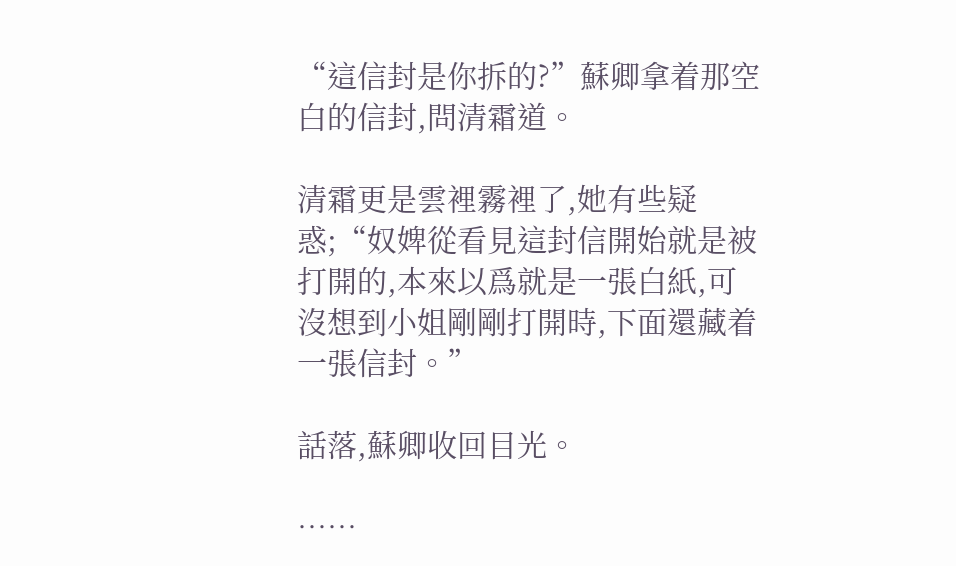“這信封是你拆的?”蘇卿拿着那空白的信封,問清霜道。

清霜更是雲裡霧裡了,她有些疑惑;“奴婢從看見這封信開始就是被打開的,本來以爲就是一張白紙,可沒想到小姐剛剛打開時,下面還藏着一張信封。”

話落,蘇卿收回目光。

……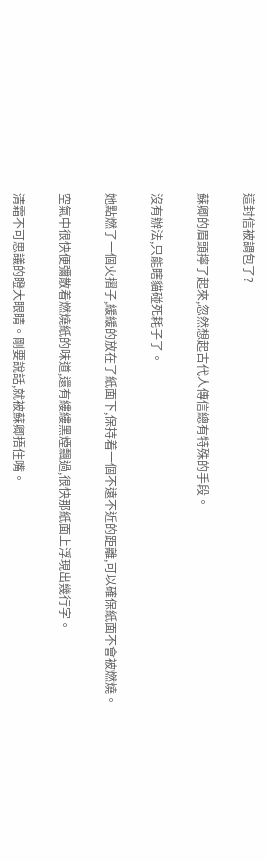這封信被調包了?

蘇卿的眉頭擰了起來,忽然想起古代人傳信總有特殊的手段。

沒有辦法,只能瞎貓碰死耗子了。

她點燃了一個火摺子,緩緩的放在了紙面下,保持着一個不遠不近的距離,可以確保紙面不會被燃燒。

空氣中很快便彌散着燃燒紙的味道,還有縷縷黑煙飄過,很快那紙面上浮現出幾行字。

清霜不可思議的瞪大眼睛。剛要說話,就被蘇卿捂住嘴。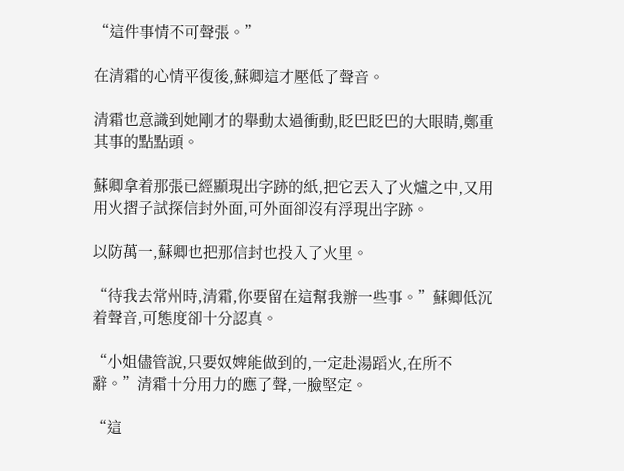“這件事情不可聲張。”

在清霜的心情平復後,蘇卿這才壓低了聲音。

清霜也意識到她剛才的舉動太過衝動,眨巴眨巴的大眼睛,鄭重其事的點點頭。

蘇卿拿着那張已經顯現出字跡的紙,把它丟入了火爐之中,又用用火摺子試探信封外面,可外面卻沒有浮現出字跡。

以防萬一,蘇卿也把那信封也投入了火里。

“待我去常州時,清霜,你要留在這幫我辦一些事。”蘇卿低沉着聲音,可態度卻十分認真。

“小姐儘管說,只要奴婢能做到的,一定赴湯蹈火,在所不辭。”清霜十分用力的應了聲,一臉堅定。

“這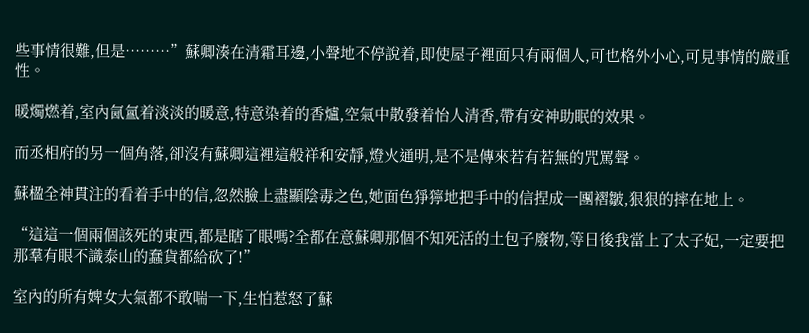些事情很難,但是………”蘇卿湊在清霜耳邊,小聲地不停說着,即使屋子裡面只有兩個人,可也格外小心,可見事情的嚴重性。

暖燭燃着,室內氤氳着淡淡的暖意,特意染着的香爐,空氣中散發着怡人清香,帶有安神助眠的效果。

而丞相府的另一個角落,卻沒有蘇卿這裡這般祥和安靜,燈火通明,是不是傳來若有若無的咒罵聲。

蘇楹全神貫注的看着手中的信,忽然臉上盡顯陰毒之色,她面色猙獰地把手中的信捏成一團褶皺,狠狠的摔在地上。

“這這一個兩個該死的東西,都是瞎了眼嗎?全都在意蘇卿那個不知死活的土包子廢物,等日後我當上了太子妃,一定要把那羣有眼不識泰山的蠢貨都給砍了!”

室內的所有婢女大氣都不敢喘一下,生怕惹怒了蘇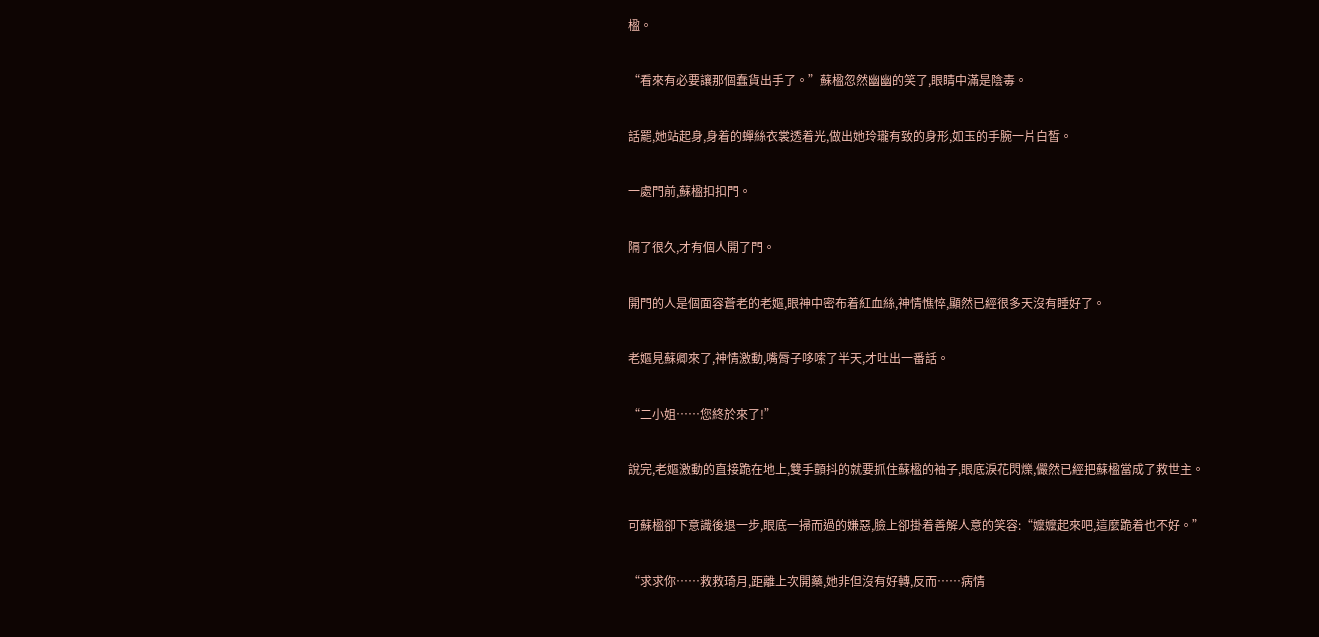楹。

“看來有必要讓那個蠢貨出手了。”蘇楹忽然幽幽的笑了,眼睛中滿是陰毒。

話罷,她站起身,身着的蟬絲衣裳透着光,做出她玲瓏有致的身形,如玉的手腕一片白皙。

一處門前,蘇楹扣扣門。

隔了很久,才有個人開了門。

開門的人是個面容蒼老的老嫗,眼神中密布着紅血絲,神情憔悴,顯然已經很多天沒有睡好了。

老嫗見蘇卿來了,神情激動,嘴脣子哆嗦了半天,才吐出一番話。

“二小姐……您終於來了!”

說完,老嫗激動的直接跪在地上,雙手顫抖的就要抓住蘇楹的袖子,眼底淚花閃爍,儼然已經把蘇楹當成了救世主。

可蘇楹卻下意識後退一步,眼底一掃而過的嫌惡,臉上卻掛着善解人意的笑容:“嬤嬤起來吧,這麼跪着也不好。”

“求求你……救救琦月,距離上次開藥,她非但沒有好轉,反而……病情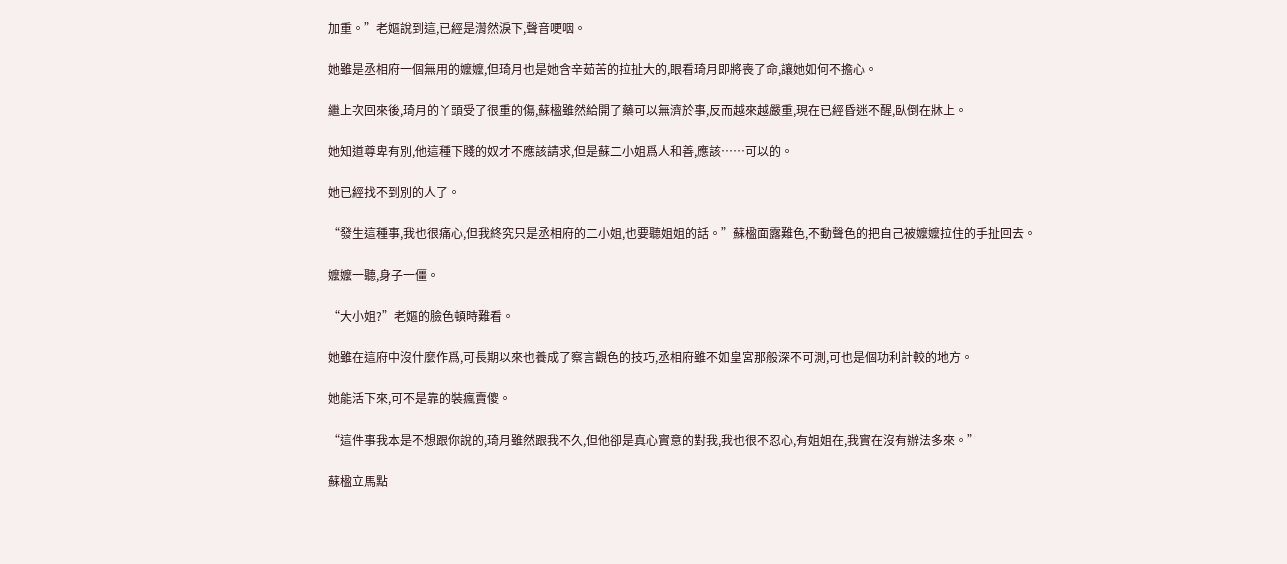加重。”老嫗說到這,已經是潸然淚下,聲音哽咽。

她雖是丞相府一個無用的嬤嬤,但琦月也是她含辛茹苦的拉扯大的,眼看琦月即將喪了命,讓她如何不擔心。

繼上次回來後,琦月的丫頭受了很重的傷,蘇楹雖然給開了藥可以無濟於事,反而越來越嚴重,現在已經昏迷不醒,臥倒在牀上。

她知道尊卑有別,他這種下賤的奴才不應該請求,但是蘇二小姐爲人和善,應該……可以的。

她已經找不到別的人了。

“發生這種事,我也很痛心,但我終究只是丞相府的二小姐,也要聽姐姐的話。”蘇楹面露難色,不動聲色的把自己被嬤嬤拉住的手扯回去。

嬤嬤一聽,身子一僵。

“大小姐?”老嫗的臉色頓時難看。

她雖在這府中沒什麼作爲,可長期以來也養成了察言觀色的技巧,丞相府雖不如皇宮那般深不可測,可也是個功利計較的地方。

她能活下來,可不是靠的裝瘋賣傻。

“這件事我本是不想跟你說的,琦月雖然跟我不久,但他卻是真心實意的對我,我也很不忍心,有姐姐在,我實在沒有辦法多來。”

蘇楹立馬點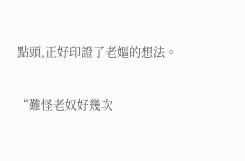點頭,正好印證了老嫗的想法。

“難怪老奴好幾次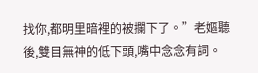找你,都明里暗裡的被攔下了。”老嫗聽後,雙目無神的低下頭,嘴中念念有詞。